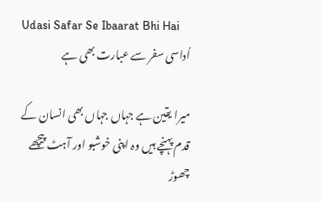Udasi Safar Se Ibaarat Bhi Hai
اُداسی سفر سے عبارت بھی ہے

میرا یقین ہے جہاں جہاں بھی انسان کے قدم پہنچے ہیں وہ اپنی خوشبو اور آہٹ پیچھے چھوڑ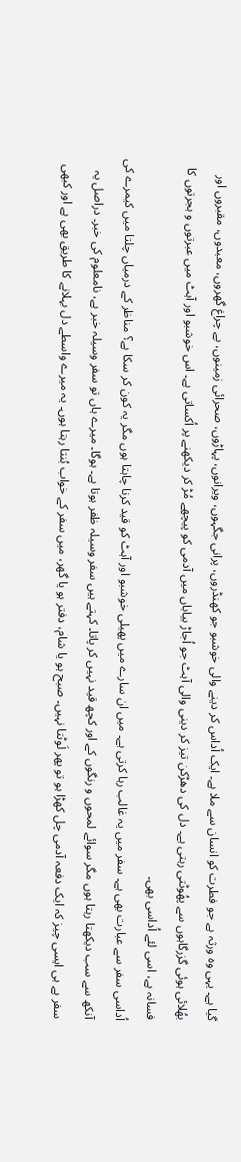گیا ہے۔ یہی وہ ورثہ ہے جو فطرت کو انسان سے ملا ہے۔ ایک اُداس کر دینے والی خوشبو جو کھنڈروں، پرانی جگہوں، ویرانوں، پہاڑوں، صحرائی زمینوں، بے چراغ گھروں، معبدوں، مقبروں اور بھُلائی ہوئی گزرگاہوں سے پھُوٹتی رہتی ہے۔ دل کی دھڑکن تیز کر دینی والی آہٹ جو اُجاڑ بیاباں میں آدمی کو پیچھے مُڑ کر دیکھنے پر اُکساتی ہے۔ اس خوشبو اور آہٹ میں عبرتوں و ہجرتوں کا فسانہ ہے، اسی لئے اُداسی بھی۔
اُداسی سفر سے عبارت بھی ہے۔ سفر میں یہ غالب رہا کرتی ہے۔ میں ان سارے میں پھیلی خوشبو اور آہٹ کو قید کرنا چاہتا ہوں مگر یہ کون کر سکا ہے؟ مناظر کے درمیاں چلتا میں کیمرے کی آنکھ سے سب دیکھتا رہتا ہوں مگر سوائے لمحوں و رنگوں کے اور کچھ قید نہیں کر پاتا۔ کہتے ہیں سفر وسیلہ ظفر ہوتا ہے۔ ہوگا۔ میرے ہاں تو سفر وسیلہ خبر ہے، نامعلوم کی خبر۔ دراصل یہ سفر ہے ہی ایسی چیز کہ ایک دفعہ آدمی چل کھڑا ہو تو پھر لَوٹتا نہیں۔ صبح ہو یا شام، دفتر ہو یا گھر، میں سفر کے خواب بُنتا رہتا ہوں۔ یہ میرے واسطے دل بہلانے کا طریق بھی ہے اور کبھی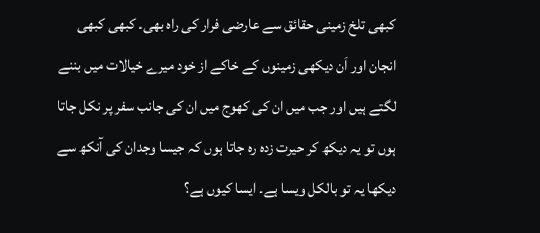کبھی تلخ زمینی حقائق سے عارضی فرار کی راہ بھی۔ کبھی کبھی انجان اور اَن دیکھی زمینوں کے خاکے از خود میرے خیالات میں بننے لگتے ہیں اور جب میں ان کی کھوج میں ان کی جانب سفر پر نکل جاتا ہوں تو یہ دیکھ کر حیرت زدہ رہ جاتا ہوں کہ جیسا وجدان کی آنکھ سے دیکھا یہ تو بالکل ویسا ہے۔ ایسا کیوں ہے؟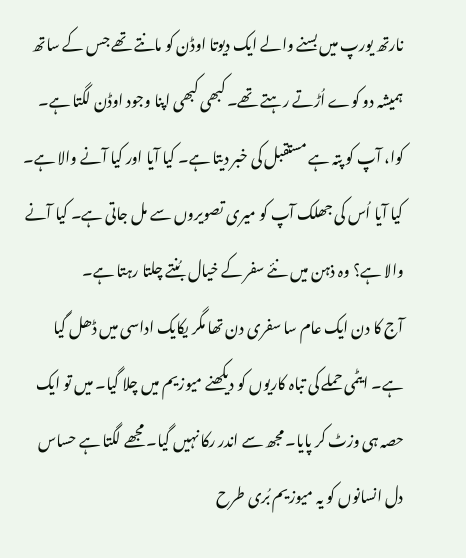نارتھ یورپ میں بسنے والے ایک دیوتا اوڈن کو مانتے تھے جس کے ساتھ ہمیشہ دو کوے اُڑتے رہتے تھے۔ کبھی کبھی اپنا وجود اوڈن لگتا ہے۔ کوا، آپ کو پتہ ہے مستقبل کی خبر دیتا ہے۔ کیا آیا اور کیا آنے والا ہے۔ کیا آیا اُس کی جھلک آپ کو میری تصویروں سے مل جاتی ہے۔ کیا آنے والا ہے؟ وہ ذہن میں نئے سفر کے خیال بُنتے چلتا رہتا ہے۔
آج کا دن ایک عام سا سفری دن تھا مگر یکایک اداسی میں ڈھل گیا ہے۔ ایٹمی حملے کی تباہ کاریوں کو دیکھنے میوزیم میں چلا گیا۔ میں تو ایک حصہ ہی وزٹ کر پایا۔ مجھ سے اندر رکا نہیں گیا۔ مجھے لگتا ہے حساس دل انسانوں کو یہ میوزیم بُری طرح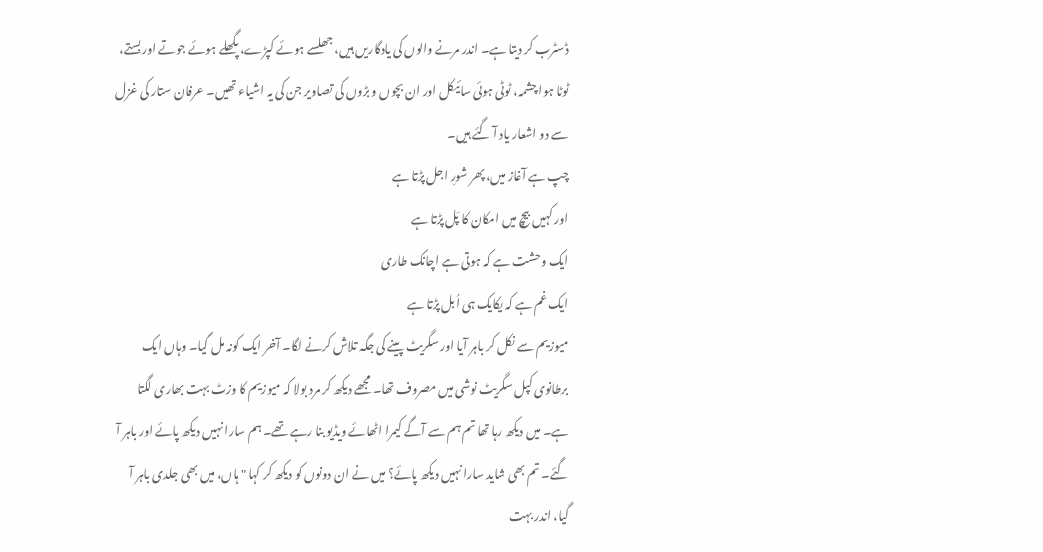ڈسٹرب کر دیتا ہے۔ اندر مرنے والوں کی یادگاریں ہیں، جھلسے ہوئے کپڑے، پگھلے ہوئے جوتے اور بستے، ٹوٹا ہوا چشمہ، ٹوٹی ہوئی سائیکل اور ان بچوں و بڑوں کی تصاویر جن کی یہ اشیاء تھیں۔ عرفان ستار کی غزل سے دو اشعار یاد آ گئے ہیں۔
چپ ہے آغاز میں، پھر شورِ اجل پڑتا ہے
اور کہیں بیچ میں امکان کا پَل پڑتا ہے
ایک وحشت ہے کہ ہوتی ہے اچانک طاری
ایک غم ہے کہ یکایک ہی اُبل پڑتا ہے
میوزیم سے نکل کر باہر آیا اور سگریٹ پینے کی جگہ تلاش کرنے لگا۔ آخر ایک کونہ مل گیا۔ وہاں ایک برطانوی کپل سگریٹ نوشی میں مصروف تھا۔ مجھے دیکھ کر مرد بولا کہ میوزیم کا وزٹ بہت بھاری لگتا ہے۔ میں دیکھ رہا تھا تم ہم سے آگے کیمرا اٹھائے ویڈیو بنا رہے تھے۔ ہم سارا نہیں دیکھ پائے اور باہر آ گئے۔ تم بھی شاید سارا نہیں دیکھ پائے؟ میں نے ان دونوں کو دیکھ کر کہا " ہاں، میں بھی جلدی باہر آ گیا، اندر بہت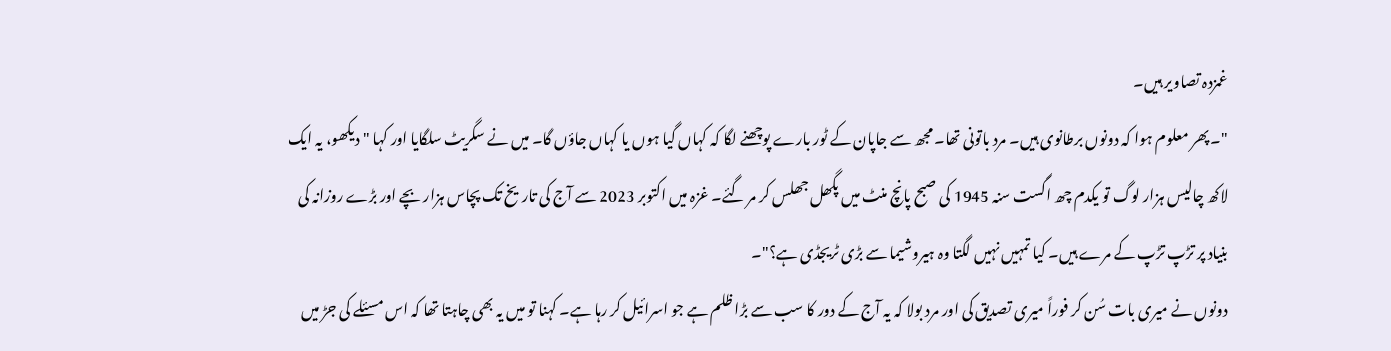غمزدہ تصاویر ہیں۔
"۔ پھر معلوم ہوا کہ دونوں برطانوی ہیں۔ مرد باتونی تھا۔ مجھ سے جاپان کے ٹور بارے پوچھنے لگا کہ کہاں گیا ہوں یا کہاں جاؤں گا۔ میں نے سگریٹ سلگایا اور کہا " دیکھو، یہ ایک لاکھ چالیس ہزار لوگ تو یکدم چھ اگست سنہ 1945 کی صبح پانچ منٹ میں پگھل جھلس کر مر گئے۔ غزہ میں اکتوبر 2023 سے آج کی تاریخ تک پچاس ہزار بچے اور بڑے روزانہ کی بنیاد پر تڑپ تڑپ کے مرے ہیں۔ کیا تمہیں نہیں لگتا وہ ہیروشیما سے بڑی ٹریجڈی ہے؟"۔
دونوں نے میری بات سُن کر فوراً میری تصدیق کی اور مرد بولا کہ یہ آج کے دور کا سب سے بڑا ظلم ہے جو اسرائیل کر رہا ہے۔ کہنا تو میں یہ بھی چاہتا تھا کہ اس مسئلے کی جڑ میں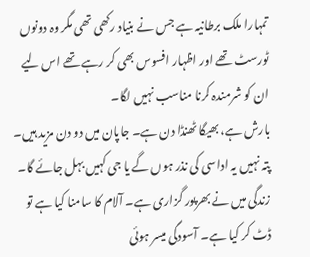تمہارا ملک برطانیہ ہے جس نے بنیاد رکھی تھی مگر وہ دونوں ٹورسٹ تھے اور اظہار افسوس بھی کر رہے تھے اس لیے ان کو شرمندہ کرنا مناسب نہیں لگا۔
بارش ہے، بھیگا ٹھنڈا دن ہے۔ جاپان میں دو دن مزید ہیں۔ پتہ نہیں یہ اداسی کی نذر ہوں گے یا جی کہیں بہل جائے گا۔ زندگی میں نے بھرپور گزاری ہے۔ آلام کا سامنا کیا ہے تو ڈٹ کر کیا ہے۔ آسودگی میسر ہوئی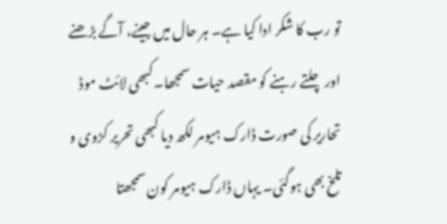تو رب کا شکر ادا کیا ہے۔ ہر حال میں جینے، آگے بڑھنے اور چلتے رہنے کو مقصد حیات سمجھا۔ کبھی لائٹ موڈ تحاریر کی صورت ڈارک ہیومر لکھ دیا کبھی تحریر کڑوی و تلخ بھی ہوگئی۔ یہاں ڈارک ہیومر کون سمجھتا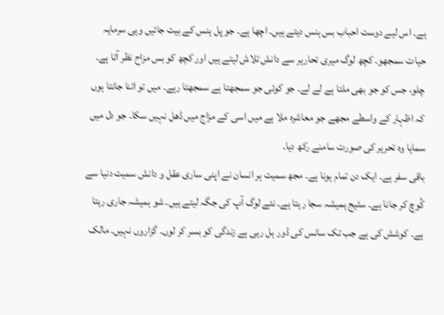ہے۔ اس لیے دوست احباب بس ہنس دیتے ہیں۔ اچھا ہے۔ جو پل ہنس کے بیت جائیں وہی سرمایہ حیات سمجھو۔ کچھ لوگ میری تحاریر سے دانش تلاش لیتے ہیں اور کچھ کو بس مزاح نظر آتا ہے۔ چلو، جس کو جو بھی ملتا ہے لے لے۔ جو کوئی جو سمجھتا ہے سمجھتا رہے۔ میں تو اتنا جانتا ہوں کہ اظہار کے واسطے مجھے جو معاشرہ ملا ہے میں اسی کے مزاج میں ڈھل نہیں سکا۔ جو دل میں سمایا وہ تحریر کی صورت سامنے رکھ دیا۔
باقی سفر ہے۔ ایک دن تمام ہونا ہے۔ مجھ سمیت ہر انسان نے اپنی ساری عقل و دانش سمیت دنیا سے کُوچ کر جانا ہے۔ سٹیج ہمیشہ سجا رہتا ہے۔ نئے لوگ آپ کی جگہ لیتے ہیں۔ شو ہمیشہ جاری رہتا ہے۔ کوشش کی ہے جب تک سانس کی ڈور ہل رہی ہے زندگی کو بسر کر لوں۔ گزاروں نہیں۔ مالک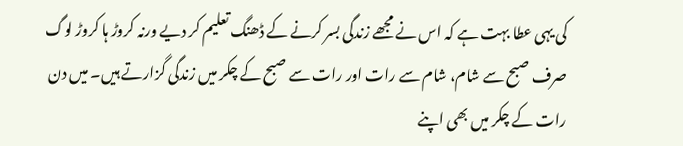کی یہی عطا بہت ہے کہ اس نے مجھے زندگی بسر کرنے کے ڈھنگ تعلیم کر دیے ورنہ کروڑ ہا کروڑ لوگ صرف صبح سے شام، شام سے رات اور رات سے صبح کے چکر میں زندگی گزارتے ہیں۔ میں دن رات کے چکر میں بھی اپنے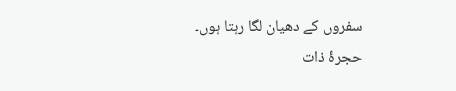سفروں کے دھیان لگا رہتا ہوں۔
حجرۂ ذات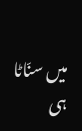میں سنّاٹا ہی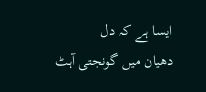ایسا ہے کہ دل
دھیان میں گونجتی آہٹ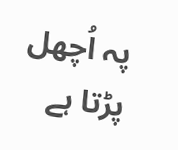پہ اُچھل پڑتا ہے